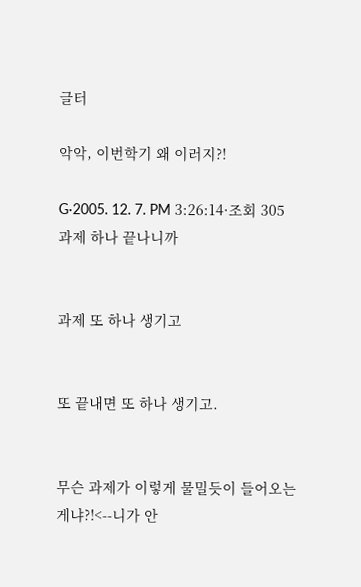글터

악악, 이번학기 왜 이러지?!

G·2005. 12. 7. PM 3:26:14·조회 305
과제 하나 끝나니까


과제 또 하나 생기고


또 끝내면 또 하나 생기고.


무슨 과제가 이렇게 물밀듯이 들어오는게냐?!<--니가 안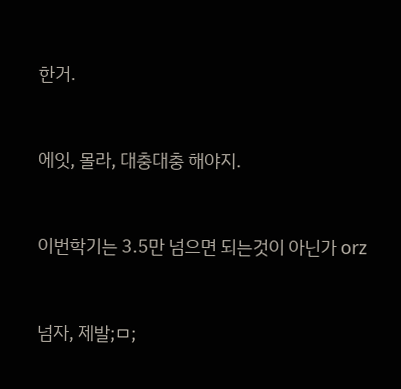한거.


에잇, 몰라, 대충대충 해야지.


이번학기는 3.5만 넘으면 되는것이 아닌가 orz


넘자, 제발;ㅁ;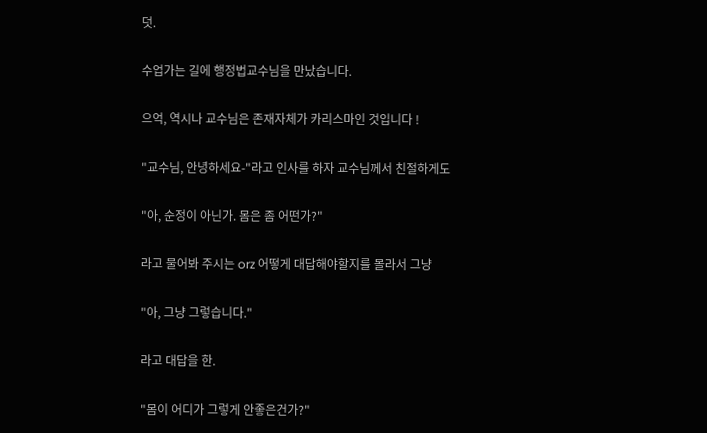덧.

수업가는 길에 행정법교수님을 만났습니다.

으억, 역시나 교수님은 존재자체가 카리스마인 것입니다 !

"교수님, 안녕하세요-"라고 인사를 하자 교수님께서 친절하게도

"아, 순정이 아닌가. 몸은 좀 어떤가?"

라고 물어봐 주시는 orz 어떻게 대답해야할지를 몰라서 그냥

"아, 그냥 그렇습니다."

라고 대답을 한.

"몸이 어디가 그렇게 안좋은건가?"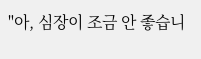"아, 심장이 조금 안 좋습니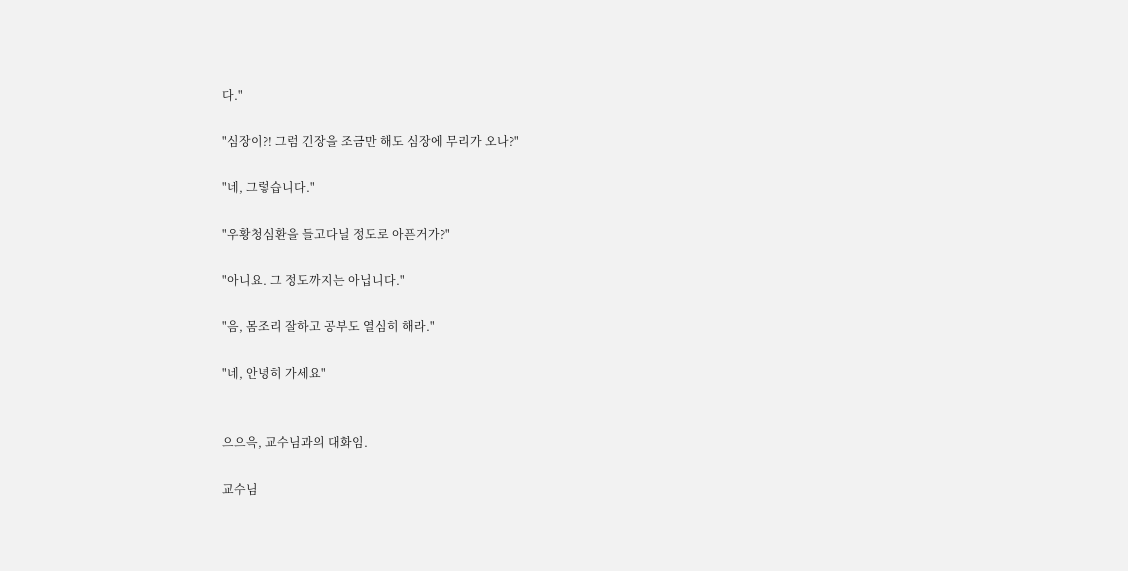다."

"심장이?! 그럼 긴장을 조금만 해도 심장에 무리가 오나?"

"네, 그렇습니다."

"우황청심환을 들고다닐 정도로 아픈거가?"

"아니요. 그 정도까지는 아닙니다."

"음, 몸조리 잘하고 공부도 열심히 해라."

"네, 안녕히 가세요"


으으윽, 교수님과의 대화임.

교수님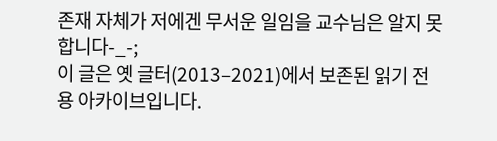존재 자체가 저에겐 무서운 일임을 교수님은 알지 못합니다-_-;
이 글은 옛 글터(2013–2021)에서 보존된 읽기 전용 아카이브입니다.